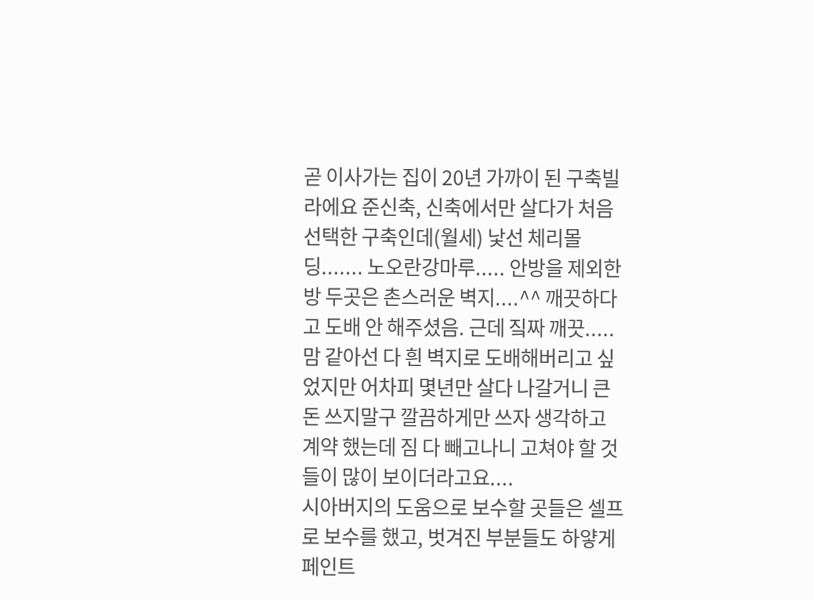곧 이사가는 집이 20년 가까이 된 구축빌라에요 준신축, 신축에서만 살다가 처음 선택한 구축인데(월세) 낯선 체리몰딩....... 노오란강마루..... 안방을 제외한 방 두곳은 촌스러운 벽지....^^ 깨끗하다고 도배 안 해주셨음. 근데 짘짜 깨끗..... 맘 같아선 다 흰 벽지로 도배해버리고 싶었지만 어차피 몇년만 살다 나갈거니 큰 돈 쓰지말구 깔끔하게만 쓰자 생각하고 계약 했는데 짐 다 빼고나니 고쳐야 할 것들이 많이 보이더라고요....
시아버지의 도움으로 보수할 곳들은 셀프로 보수를 했고, 벗겨진 부분들도 하얗게 페인트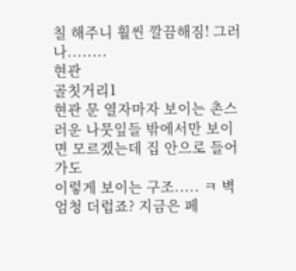칠 해주니 훨씬 깔끔해짐! 그러나........
현관
골칫거리1
현관 문 열자마자 보이는 촌스러운 나뭇잎들 밖에서만 보이면 모르겠는데 집 안으로 들어가도
이렇게 보이는 구조..... ㅋ 벽 엄청 더럽죠? 지금은 페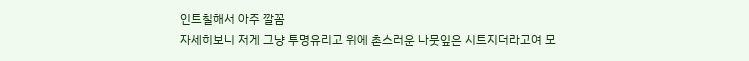인트칠해서 아주 깔꼼
자세히보니 저게 그냥 투명유리고 위에 촌스러운 나뭇잎은 시트지더라고여 모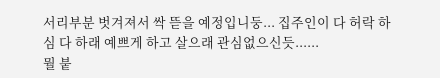서리부분 벗겨져서 싹 뜯을 예정입니둥... 집주인이 다 허락 하심 다 하래 예쁘게 하고 살으래 관심없으신듯......
뭘 붙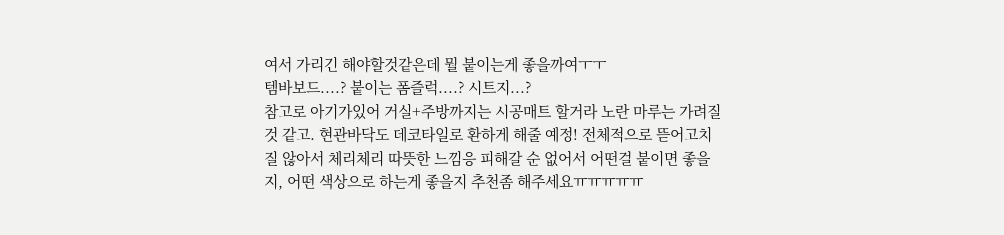여서 가리긴 해야할것같은데 뭘 붙이는게 좋을까여ㅜㅜ
템바보드....? 붙이는 폼즐럭....? 시트지...?
참고로 아기가있어 거실+주방까지는 시공매트 할거라 노란 마루는 가려질 것 같고. 현관바닥도 데코타일로 환하게 해줄 예정! 전체적으로 뜯어고치질 않아서 체리체리 따뜻한 느낌응 피해갈 순 없어서 어떤걸 붙이면 좋을지, 어떤 색상으로 하는게 좋을지 추천좀 해주세요ㅠㅠㅠㅠㅠ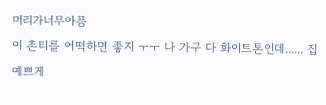머리가너무아픔
이 촌티를 어떡하면 좋지 ㅜㅜ 나 가구 다 화이트톤인데...... 집 예쁘게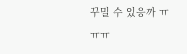꾸밀 수 있응까 ㅠㅠㅠ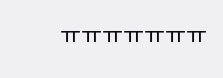ㅠㅠㅠㅠㅠㅠㅠ